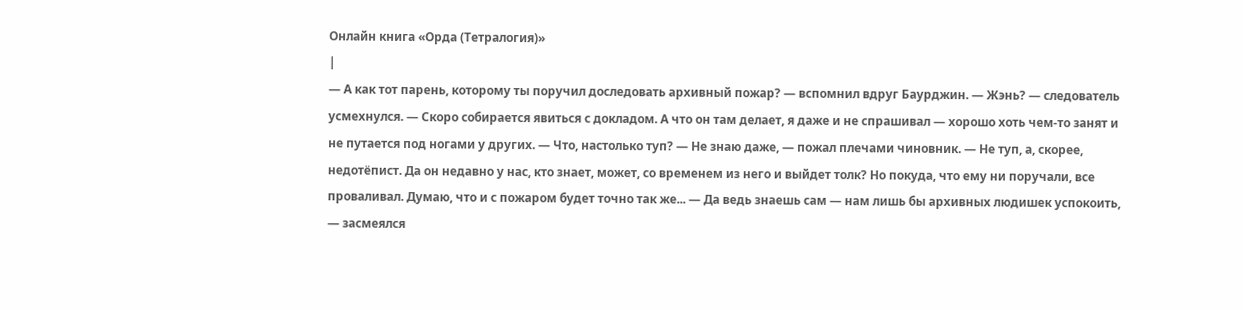Онлайн книга «Орда (Тетралогия)»
|
— А как тот парень, которому ты поручил доследовать архивный пожар? — вспомнил вдруг Баурджин. — Жэнь? — следователь усмехнулся. — Скоро собирается явиться с докладом. А что он там делает, я даже и не спрашивал — хорошо хоть чем-то занят и не путается под ногами у других. — Что, настолько туп? — Не знаю даже, — пожал плечами чиновник. — Не туп, а, скорее, недотёпист. Да он недавно у нас, кто знает, может, со временем из него и выйдет толк? Но покуда, что ему ни поручали, все проваливал. Думаю, что и с пожаром будет точно так же... — Да ведь знаешь сам — нам лишь бы архивных людишек успокоить, — засмеялся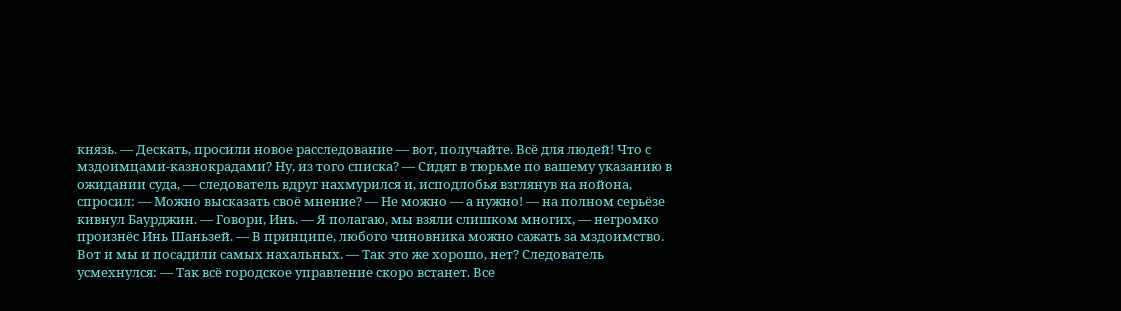князь. — Дескать, просили новое расследование — вот, получайте. Всё для людей! Что с мздоимцами-казнокрадами? Ну, из того списка? — Сидят в тюрьме по вашему указанию в ожидании суда, — следователь вдруг нахмурился и, исподлобья взглянув на нойона, спросил: — Можно высказать своё мнение? — Не можно — а нужно! — на полном серьёзе кивнул Баурджин. — Говори, Инь. — Я полагаю, мы взяли слишком многих, — негромко произнёс Инь Шаньзей. — В принципе, любого чиновника можно сажать за мздоимство. Вот и мы и посадили самых нахальных. — Так это же хорошо, нет? Следователь усмехнулся: — Так всё городское управление скоро встанет. Все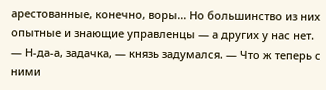арестованные, конечно, воры... Но большинство из них опытные и знающие управленцы — а других у нас нет. — Н-да-а, задачка, — князь задумался. — Что ж теперь с ними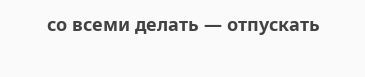со всеми делать — отпускать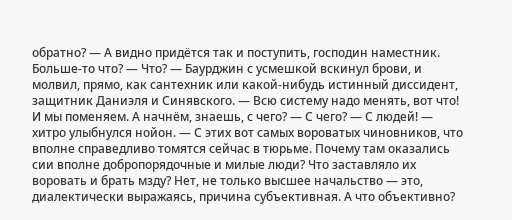обратно? — А видно придётся так и поступить, господин наместник. Больше-то что? — Что? — Баурджин с усмешкой вскинул брови, и молвил, прямо, как сантехник или какой-нибудь истинный диссидент, защитник Даниэля и Синявского. — Всю систему надо менять, вот что! И мы поменяем. А начнём, знаешь, с чего? — С чего? — С людей! — хитро улыбнулся нойон. — С этих вот самых вороватых чиновников, что вполне справедливо томятся сейчас в тюрьме. Почему там оказались сии вполне добропорядочные и милые люди? Что заставляло их воровать и брать мзду? Нет, не только высшее начальство — это, диалектически выражаясь, причина субъективная. А что объективно?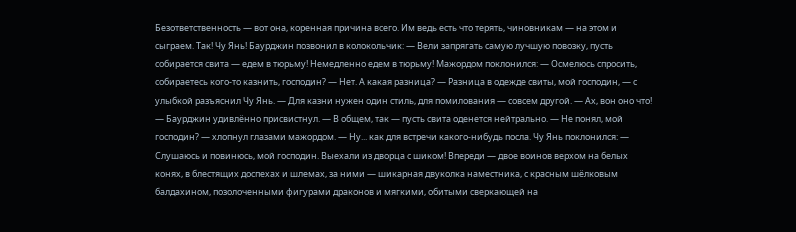Безответственность — вот она, коренная причина всего. Им ведь есть что терять, чиновникам — на этом и сыграем. Так! Чу Янь! Баурджин позвонил в колокольчик: — Вели запрягать самую лучшую повозку, пусть собирается свита — едем в тюрьму! Немедленно едем в тюрьму! Мажордом поклонился: — Осмелюсь спросить, собираетесь кого-то казнить, господин? — Нет. А какая разница? — Разница в одежде свиты, мой господин, — с улыбкой разъяснил Чу Янь. — Для казни нужен один стиль, для помилования — совсем другой. — Ах, вон оно что! — Баурджин удивлённо присвистнул. — В общем, так — пусть свита оденется нейтрально. — Не понял, мой господин? — хлопнул глазами мажордом. — Ну... как для встречи какого-нибудь посла. Чу Янь поклонился: — Слушаюсь и повинюсь, мой господин. Выехали из дворца с шиком! Впереди — двое воинов верхом на белых конях, в блестящих доспехах и шлемах, за ними — шикарная двуколка наместника, с красным шёлковым балдахином, позолоченными фигурами драконов и мягкими, обитыми сверкающей на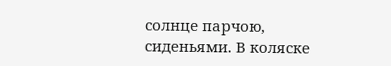солнце парчою, сиденьями. В коляске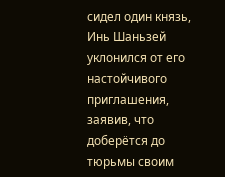сидел один князь, Инь Шаньзей уклонился от его настойчивого приглашения, заявив, что доберётся до тюрьмы своим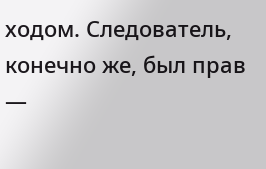ходом. Следователь, конечно же, был прав —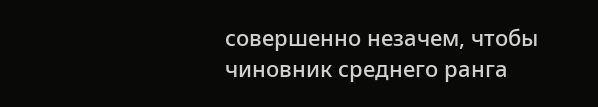совершенно незачем, чтобы чиновник среднего ранга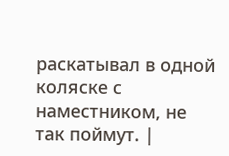раскатывал в одной коляске с наместником, не так поймут. |